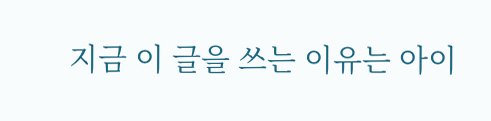지금 이 글을 쓰는 이유는 아이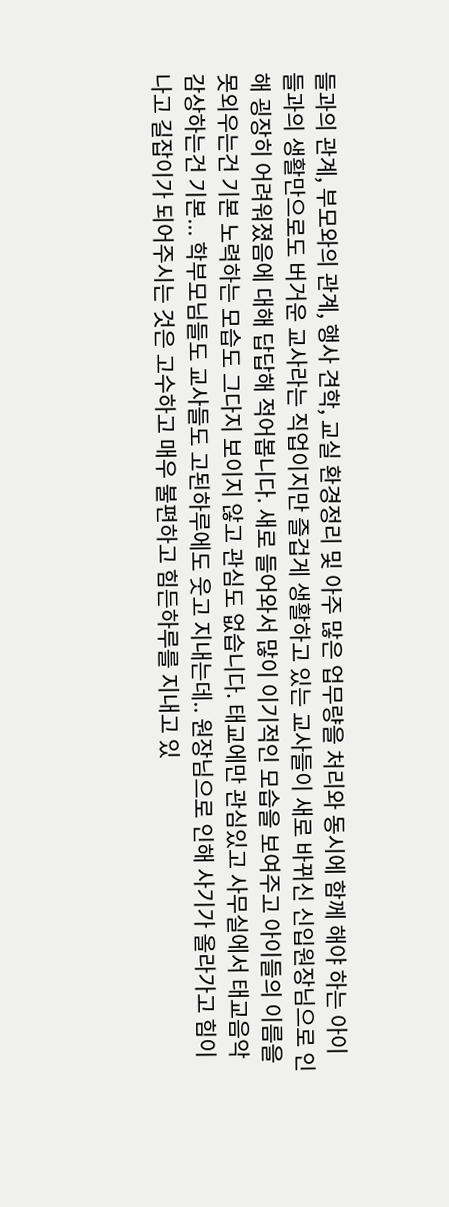들과의 관계, 부모와의 관계, 행사 견학, 교실 환경정리 및 아주 많은 업무량을 처리와 동시에 함께 해야 하는 아이들과의 생활만으로도 버거운 교사라는 직업이지만 즐겁게 생활하고 있는 교사들이 새로 바뀌신 신입원장님으로 인해 굉장히 어려워졌음에 대해 답답해 적어봅니다. 새로 들어와서 많이 이기적인 모습을 보여주고 아이들의 이름을 못외우는건 기본 노력하는 모습도 그다지 보이지 않고 관심도 없습니다. 태교에만 관심있고 사무실에서 태교음악 감상하는건 기본... 학부모님들도 교사들도 고된하루에도 웃고 지내는데.. 원장님으로 인해 사기가 올라가고 힘이 나고 길잡이가 되어주시는 것은 고수하고 매우 불편하고 힘든하루를 지내고 있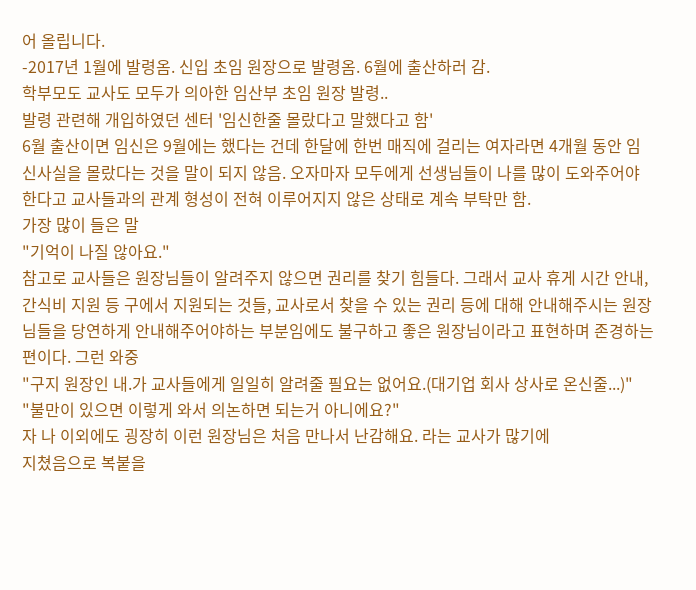어 올립니다.
-2017년 1월에 발령옴. 신입 초임 원장으로 발령옴. 6월에 출산하러 감.
학부모도 교사도 모두가 의아한 임산부 초임 원장 발령..
발령 관련해 개입하였던 센터 '임신한줄 몰랐다고 말했다고 함'
6월 출산이면 임신은 9월에는 했다는 건데 한달에 한번 매직에 걸리는 여자라면 4개월 동안 임신사실을 몰랐다는 것을 말이 되지 않음. 오자마자 모두에게 선생님들이 나를 많이 도와주어야 한다고 교사들과의 관계 형성이 전혀 이루어지지 않은 상태로 계속 부탁만 함.
가장 많이 들은 말
"기억이 나질 않아요."
참고로 교사들은 원장님들이 알려주지 않으면 권리를 찾기 힘들다. 그래서 교사 휴게 시간 안내, 간식비 지원 등 구에서 지원되는 것들, 교사로서 찾을 수 있는 권리 등에 대해 안내해주시는 원장님들을 당연하게 안내해주어야하는 부분임에도 불구하고 좋은 원장님이라고 표현하며 존경하는 편이다. 그런 와중
"구지 원장인 내.가 교사들에게 일일히 알려줄 필요는 없어요.(대기업 회사 상사로 온신줄...)"
"불만이 있으면 이렇게 와서 의논하면 되는거 아니에요?"
자 나 이외에도 굉장히 이런 원장님은 처음 만나서 난감해요. 라는 교사가 많기에
지쳤음으로 복붙을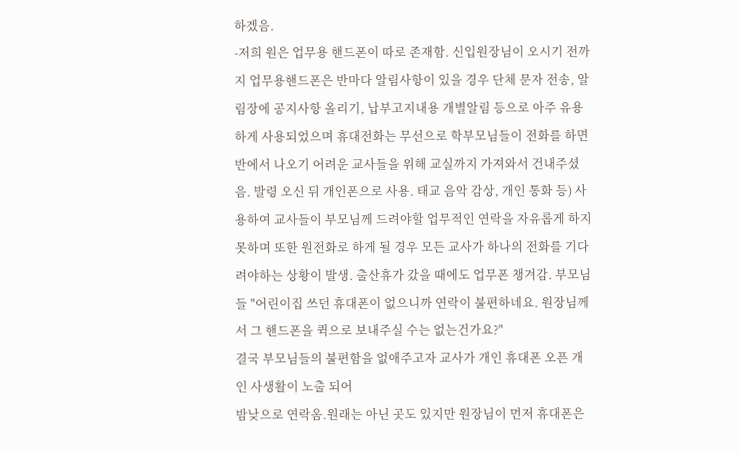하겠음.
-저희 원은 업무용 핸드폰이 따로 존재함. 신입원장님이 오시기 전까지 업무용핸드폰은 반마다 알림사항이 있을 경우 단체 문자 전송, 알림장에 공지사항 올리기, 납부고지내용 개별알림 등으로 아주 유용하게 사용되었으며 휴대전화는 무선으로 학부모님들이 전화를 하면 반에서 나오기 어려운 교사들을 위해 교실까지 가져와서 건내주셨음. 발령 오신 뒤 개인폰으로 사용. 태교 음악 감상, 개인 통화 등) 사용하여 교사들이 부모님께 드려야할 업무적인 연락을 자유롭게 하지 못하며 또한 원전화로 하게 될 경우 모든 교사가 하나의 전화를 기다려야하는 상황이 발생. 출산휴가 갔을 때에도 업무폰 챙겨감. 부모님들 "어린이집 쓰던 휴대폰이 없으니까 연락이 불편하네요. 원장님께서 그 핸드폰을 퀵으로 보내주실 수는 없는건가요?"
결국 부모님들의 불편함을 없애주고자 교사가 개인 휴대폰 오픈 개인 사생활이 노출 되어
밤낮으로 연락옴.원래는 아닌 곳도 있지만 원장님이 먼저 휴대폰은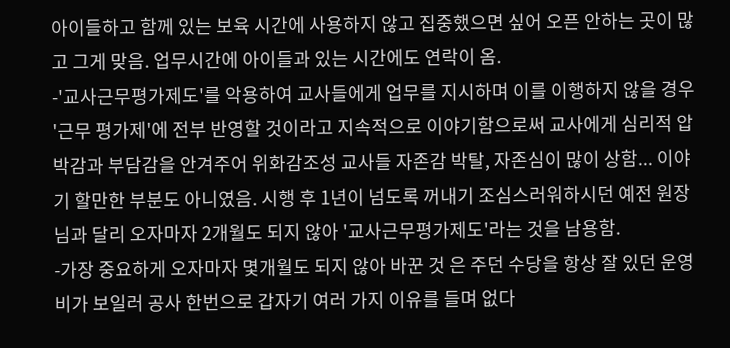아이들하고 함께 있는 보육 시간에 사용하지 않고 집중했으면 싶어 오픈 안하는 곳이 많고 그게 맞음. 업무시간에 아이들과 있는 시간에도 연락이 옴.
-'교사근무평가제도'를 악용하여 교사들에게 업무를 지시하며 이를 이행하지 않을 경우 '근무 평가제'에 전부 반영할 것이라고 지속적으로 이야기함으로써 교사에게 심리적 압박감과 부담감을 안겨주어 위화감조성 교사들 자존감 박탈, 자존심이 많이 상함... 이야기 할만한 부분도 아니였음. 시행 후 1년이 넘도록 꺼내기 조심스러워하시던 예전 원장님과 달리 오자마자 2개월도 되지 않아 '교사근무평가제도'라는 것을 남용함.
-가장 중요하게 오자마자 몇개월도 되지 않아 바꾼 것 은 주던 수당을 항상 잘 있던 운영비가 보일러 공사 한번으로 갑자기 여러 가지 이유를 들며 없다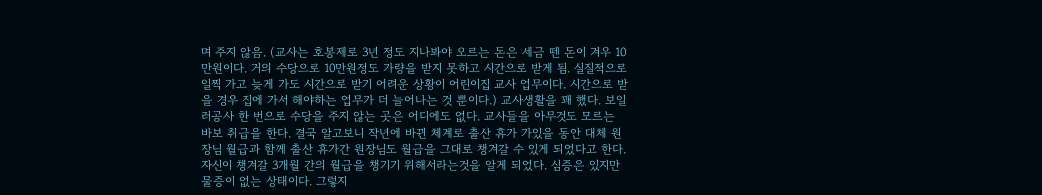며 주지 않음. (교사는 호봉제로 3년 정도 지나봐야 오르는 돈은 세금 뗀 돈이 겨우 10만원이다. 거의 수당으로 10만원정도 가량을 받지 못하고 시간으로 받게 됨. 실질적으로 일찍 가고 늦게 가도 시간으로 받기 어려운 상황이 어린이집 교사 업무이다. 시간으로 받을 경우 집에 가서 해야하는 업무가 더 늘어나는 것 뿐이다.) 교사생활을 꽤 했다. 보일러공사 한 번으로 수당을 주지 않는 곳은 어디에도 없다. 교사들을 아무것도 모르는 바보 취급을 한다. 결국 알고보니 작년에 바뀐 체계로 출산 휴가 가있을 동안 대체 원장님 월급과 함께 출산 휴가간 원장님도 월급을 그대로 챙겨갈 수 있게 되었다고 한다. 자신이 챙겨갈 3개월 간의 월급을 챙기기 위해서라는것을 알게 되었다. 심증은 있지만 물증이 없는 상태이다. 그렇지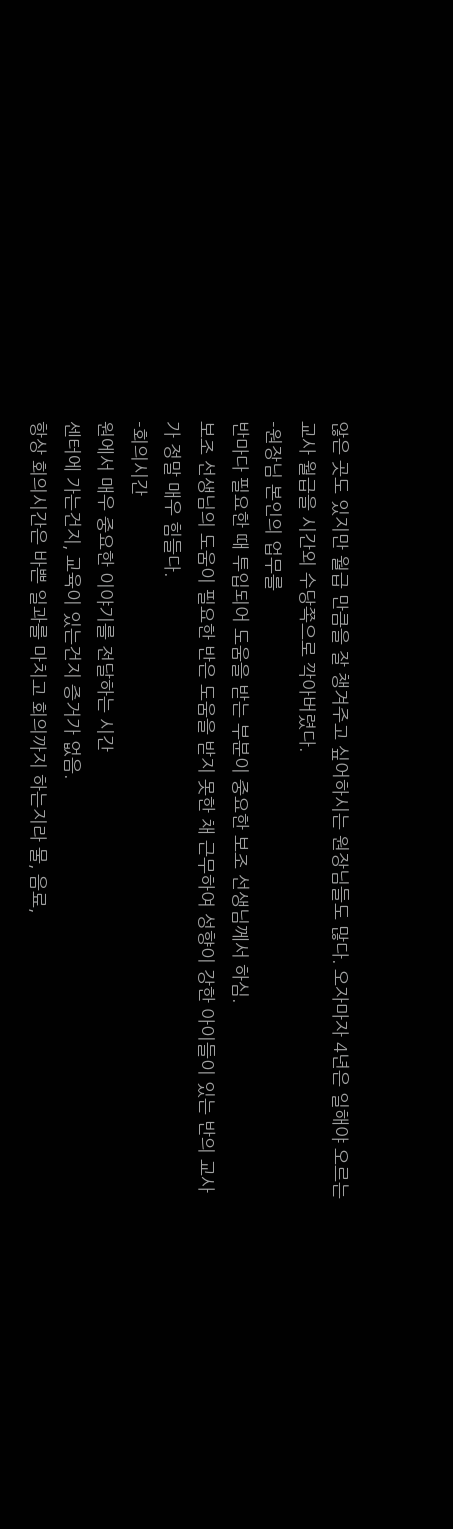않은 곳도 있지만 월급 만큼을 잘 챙겨주고 싶어하시는 원장님들도 많다. 오자마자 4년은 일해야 오르는 교사 월급을 시간외 수당쪽으로 깍아버렸다.
-원장님 본인의 업무를
반마다 필요한 때 투입되어 도움을 받는 부분이 중요한 보조 선생님께서 하심.
보조 선생님의 도움이 필요한 반은 도움을 받지 못한 채 근무하여 성향이 강한 아이들이 있는 반의 교사가 정말 매우 힘들다.
-회의시간
원에서 매우 중요한 이야기를 전달하는 시간
센터에 가는건지, 교육이 있는건지 증거가 없음.
항상 회의시간은 바쁜 일과를 마치고 회의까지 하는지라 물, 음료,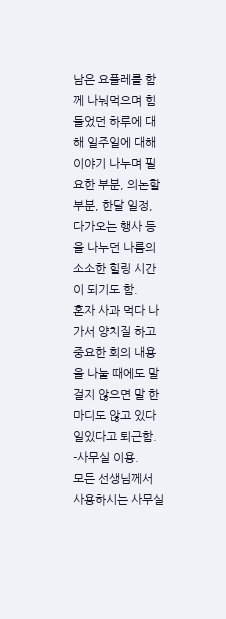남은 요플레를 함께 나눠먹으며 힘들었던 하루에 대해 일주일에 대해 이야기 나누며 필요한 부분, 의논할 부분, 한달 일정, 다가오는 행사 등을 나누던 나름의 소소한 힐링 시간이 되기도 함.
혼자 사과 먹다 나가서 양치질 하고 중요한 회의 내용을 나눌 때에도 말걸지 않으면 말 한마디도 않고 있다 일있다고 퇴근함.
-사무실 이용.
모든 선생님께서 사용하시는 사무실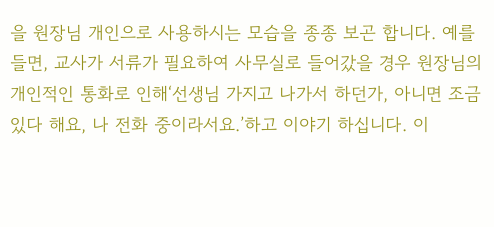을 원장님 개인으로 사용하시는 모습을 종종 보곤 합니다. 예를 들면, 교사가 서류가 필요하여 사무실로 들어갔을 경우 원장님의 개인적인 통화로 인해‘선생님 가지고 나가서 하던가, 아니면 조금 있다 해요, 나 전화 중이라서요.’하고 이야기 하십니다. 이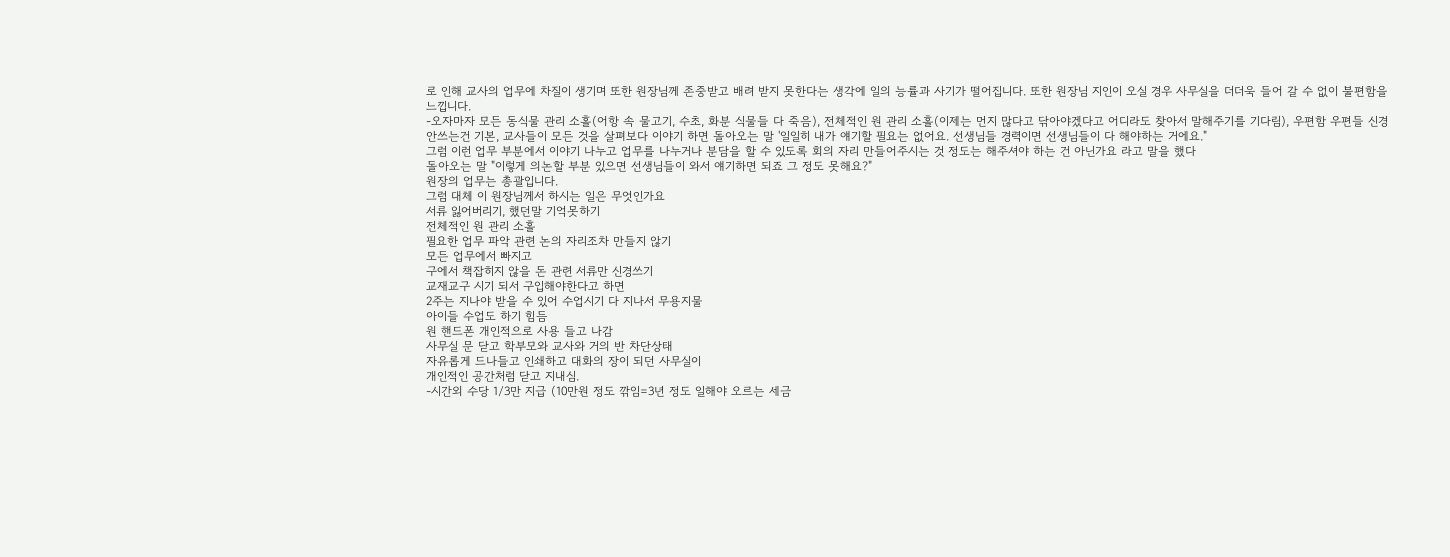로 인해 교사의 업무에 차질이 생기며 또한 원장님께 존중받고 배려 받지 못한다는 생각에 일의 능률과 사기가 떨어집니다. 또한 원장님 지인이 오실 경우 사무실을 더더욱 들어 갈 수 없이 불편함을 느낍니다.
-오자마자 모든 동식물 관리 소홀(어항 속 물고기, 수초, 화분 식물들 다 죽음), 전체적인 원 관리 소홀(이제는 먼지 많다고 닦아야겠다고 어디라도 찾아서 말해주기를 기다림), 우편함 우편들 신경안쓰는건 기본, 교사들이 모든 것을 살펴보다 이야기 하면 돌아오는 말 '일일히 내가 얘기할 필요는 없어요. 선생님들 경력이면 선생님들이 다 해야하는 거에요."
그럼 이런 업무 부분에서 이야기 나누고 업무를 나누거나 분담을 할 수 있도록 회의 자리 만들어주시는 것 정도는 해주셔야 하는 건 아닌가요 라고 말을 했다
돌아오는 말 "이렇게 의논할 부분 있으면 선생님들이 와서 얘기하면 되죠 그 정도 못해요?"
원장의 업무는 총괄입니다.
그럼 대체 이 원장님께서 하시는 일은 무엇인가요
서류 잃어버리기, 했던말 기억못하기
전체적인 원 관리 소홀
필요한 업무 파악 관련 논의 자리조차 만들지 않기
모든 업무에서 빠지고
구에서 책잡히지 않을 돈 관련 서류만 신경쓰기
교재교구 시기 되서 구입해야한다고 하면
2주는 지나야 받을 수 있어 수업시기 다 지나서 무용지물
아이들 수업도 하기 힘듬
원 핸드폰 개인적으로 사용 들고 나감
사무실 문 닫고 학부모와 교사와 거의 반 차단상태
자유롭게 드나들고 인쇄하고 대화의 장이 되던 사무실이
개인적인 공간처럼 닫고 지내심.
-시간외 수당 1/3만 지급 (10만원 정도 깎임=3년 정도 일해야 오르는 세금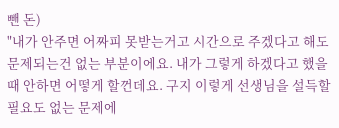뺀 돈)
"내가 안주면 어짜피 못받는거고 시간으로 주겠다고 해도 문제되는건 없는 부분이에요. 내가 그렇게 하겠다고 했을때 안하면 어떻게 할껀데요. 구지 이렇게 선생님을 설득할 필요도 없는 문제에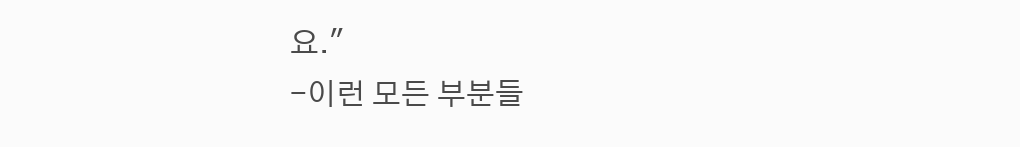요."
-이런 모든 부분들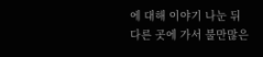에 대해 이야기 나눈 뒤
다른 곳에 가서 불만많은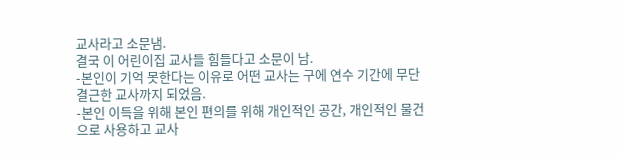교사라고 소문냄.
결국 이 어린이집 교사들 힘들다고 소문이 남.
-본인이 기억 못한다는 이유로 어떤 교사는 구에 연수 기간에 무단 결근한 교사까지 되었음.
-본인 이득을 위해 본인 편의를 위해 개인적인 공간, 개인적인 물건으로 사용하고 교사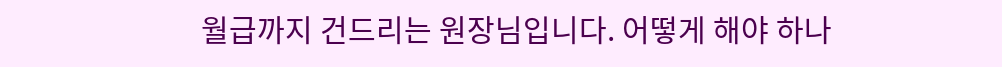월급까지 건드리는 원장님입니다. 어떻게 해야 하나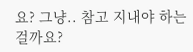요? 그냥.. 참고 지내야 하는 걸까요?